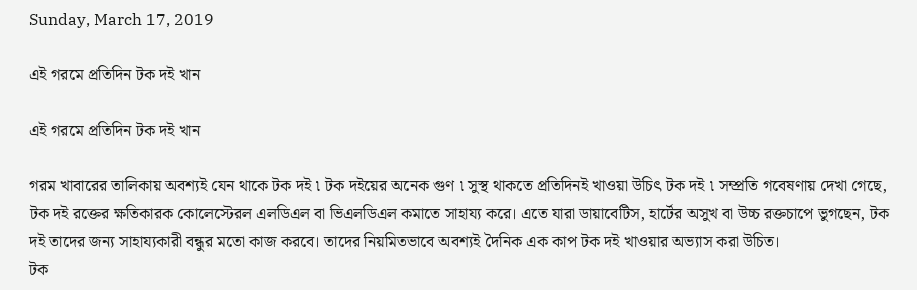Sunday, March 17, 2019

এই গরমে প্রতিদিন টক দই খান

এই গরমে প্রতিদিন টক দই খান

গরম খাবারের তালিকায় অবশ্যই যেন থাকে টক দই ৷ টক দইয়ের অনেক গুণ ৷ সুস্থ থাকতে প্রতিদিনই খাওয়া উচিৎ টক দই ৷ সম্প্রতি গবেষণায় দেখা গেছে, টক দই রক্তের ক্ষতিকারক কোলেস্টেরল এলডিএল বা ভিএলডিএল কমাতে সাহায্য করে। এতে যারা ডায়াবেটিস, হার্টের অসুখ বা উচ্চ রক্তচাপে ভুগছেন, টক দই তাদের জন্য সাহায্যকারী বন্ধুর মতো কাজ করবে। তাদের নিয়মিতভাবে অবশ্যই দৈনিক এক কাপ টক দই খাওয়ার অভ্যাস করা উচিত।
টক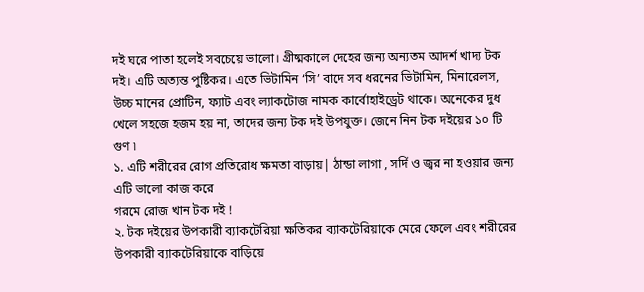দই ঘরে পাতা হলেই সবচেয়ে ভালো। গ্রীষ্মকালে দেহের জন্য অন্যতম আদর্শ খাদ্য টক দই। এটি অত্যন্ত পুষ্টিকর। এতে ভিটামিন ‘সি’ বাদে সব ধরনের ভিটামিন, মিনারেলস, উচ্চ মানের প্রোটিন, ফ্যাট এবং ল্যাকটোজ নামক কার্বোহাইড্রেট থাকে। অনেকের দুধ খেলে সহজে হজম হয় না, তাদের জন্য টক দই উপযুক্ত। জেনে নিন টক দইয়ের ১০ টি গুণ ৷
১. এটি শরীরের রোগ প্রতিরোধ ক্ষমতা বাড়ায়| ঠান্ডা লাগা , সর্দি ও জ্বর না হওয়ার জন্য এটি ভালো কাজ করে
গরমে রোজ খান টক দই !
২. টক দইয়ের উপকারী ব্যাকটেরিয়া ক্ষতিকর ব্যাকটেরিয়াকে মেরে ফেলে এবং শরীরের উপকারী ব্যাকটেরিয়াকে বাড়িয়ে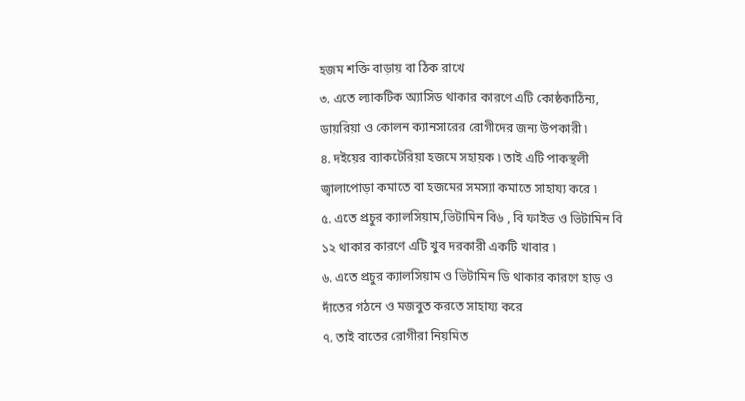হজম শক্তি বাড়ায় বা ঠিক রাখে
৩. এতে ল্যাকটিক অ্যাসিড থাকার কারণে এটি কোষ্ঠকাঠিন্য, ডায়রিয়া ও কোলন ক্যানসারের রোগীদের জন্য উপকারী ৷
৪. দইয়ের ব্যাকটেরিয়া হজমে সহায়ক ৷ তাই এটি পাকস্থলী জ্বালাপোড়া কমাতে বা হজমের সমস্যা কমাতে সাহায্য করে ৷
৫. এতে প্রচুর ক্যালসিয়াম,ভিটামিন বি৬ , বি ফাইভ ও ভিটামিন বি ১২ থাকার কারণে এটি খুব দরকারী একটি খাবার ৷
৬. এতে প্রচুর ক্যালসিয়াম ও ভিটামিন ডি থাকার কারণে হাড় ও দাঁতের গঠনে ও মজবুত করতে সাহায্য করে
৭. তাই বাতের রোগীরা নিয়মিত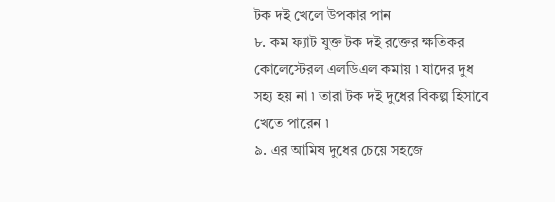টক দই খেলে উপকার পান
৮. কম ফ্যাট যুক্ত টক দই রক্তের ক্ষতিকর কোলেস্টেরল এলডিএল কমায় ৷ যাদের দুধ সহ্য হয় না ৷ তারা টক দই দুধের বিকল্প হিসাবে খেতে পারেন ৷
৯. এর আমিষ দুধের চেয়ে সহজে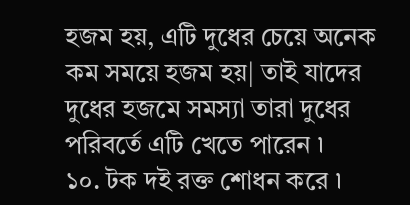হজম হয়, এটি দুধের চেয়ে অনেক কম সময়ে হজম হয়| তাই যাদের দুধের হজমে সমস্যা তারা দুধের পরিবর্তে এটি খেতে পারেন ৷
১০. টক দই রক্ত শোধন করে ৷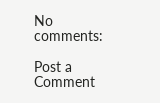No comments:

Post a Comment